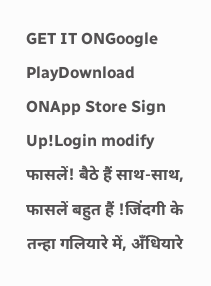GET IT ONGoogle PlayDownload ONApp Store Sign Up!Login modify फासलें! बैठे हैं साथ-साथ, फासलें बहुत हैं !जिंदगी के तन्हा गलियारे में, अँधियारे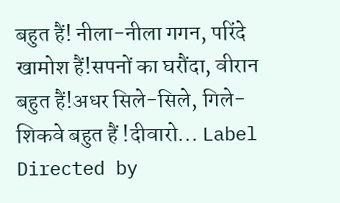बहुत हैं! नीला-नीला गगन, परिंदे खामोश हैं!सपनों का घरौंदा, वीरान बहुत हैं!अधर सिले-सिले, गिले-शिकवे बहुत हैं !दीवारो... Label Directed by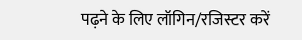पढ़ने के लिए लॉगिन/रजिस्टर करें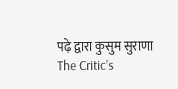पढ़े द्वारा कुसुम सुराणा The Critic’s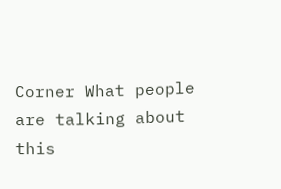Corner What people are talking about this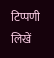टिप्पणी लिखें